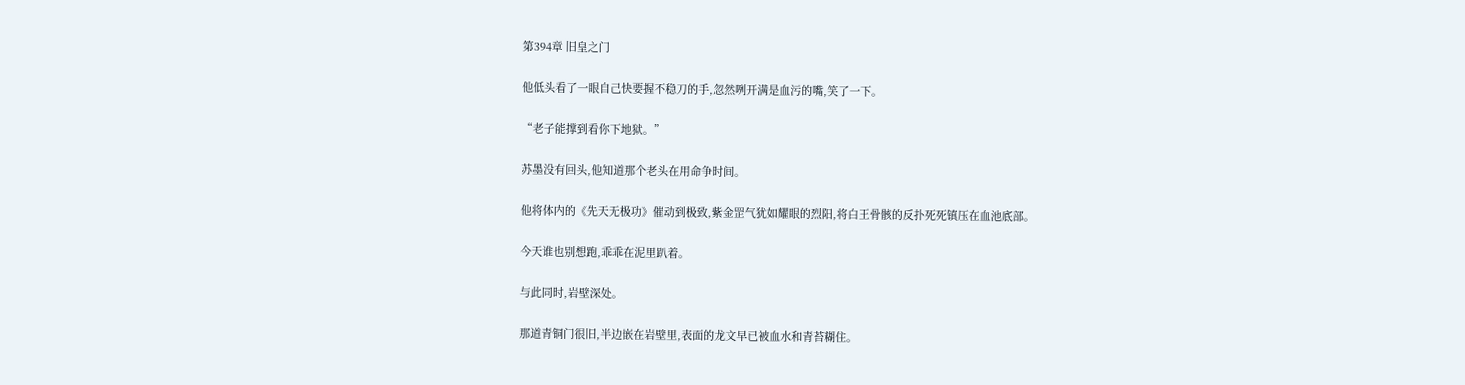第394章 旧皇之门

他低头看了一眼自己快要握不稳刀的手,忽然咧开满是血污的嘴,笑了一下。

“老子能撑到看你下地狱。”

苏墨没有回头,他知道那个老头在用命争时间。

他将体内的《先天无极功》催动到极致,紫金罡气犹如耀眼的烈阳,将白王骨骸的反扑死死镇压在血池底部。

今天谁也别想跑,乖乖在泥里趴着。

与此同时,岩壁深处。

那道青铜门很旧,半边嵌在岩壁里,表面的龙文早已被血水和青苔糊住。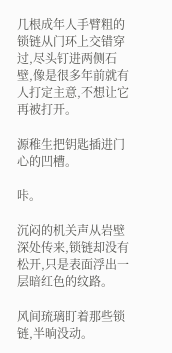几根成年人手臂粗的锁链从门环上交错穿过,尽头钉进两侧石壁,像是很多年前就有人打定主意,不想让它再被打开。

源稚生把钥匙插进门心的凹槽。

咔。

沉闷的机关声从岩壁深处传来,锁链却没有松开,只是表面浮出一层暗红色的纹路。

风间琉璃盯着那些锁链,半晌没动。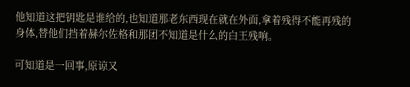他知道这把钥匙是谁给的,也知道那老东西现在就在外面,拿着残得不能再残的身体,替他们挡着赫尔佐格和那团不知道是什么的白王残响。

可知道是一回事,原谅又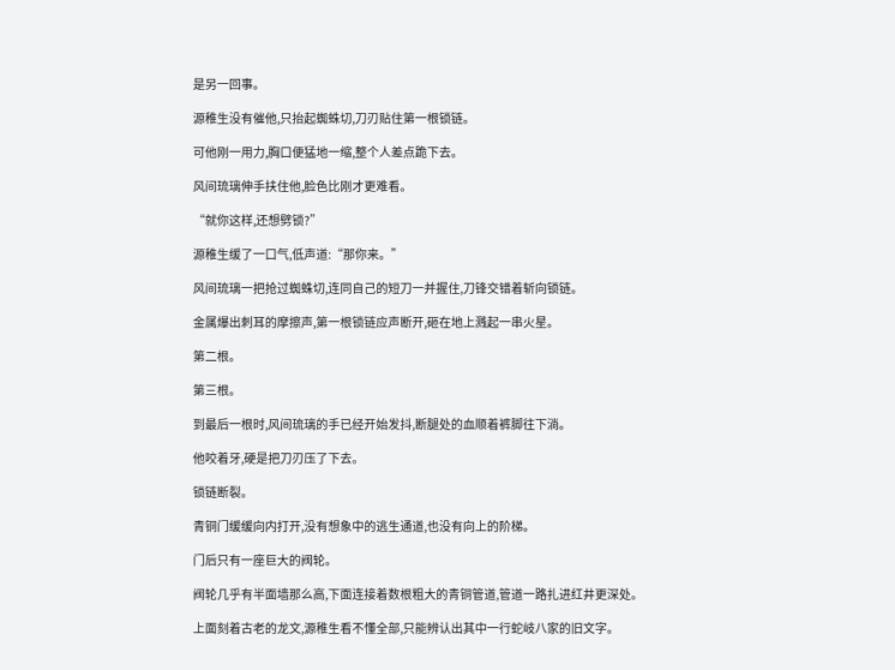是另一回事。

源稚生没有催他,只抬起蜘蛛切,刀刃贴住第一根锁链。

可他刚一用力,胸口便猛地一缩,整个人差点跪下去。

风间琉璃伸手扶住他,脸色比刚才更难看。

“就你这样,还想劈锁?”

源稚生缓了一口气,低声道:“那你来。”

风间琉璃一把抢过蜘蛛切,连同自己的短刀一并握住,刀锋交错着斩向锁链。

金属爆出刺耳的摩擦声,第一根锁链应声断开,砸在地上溅起一串火星。

第二根。

第三根。

到最后一根时,风间琉璃的手已经开始发抖,断腿处的血顺着裤脚往下淌。

他咬着牙,硬是把刀刃压了下去。

锁链断裂。

青铜门缓缓向内打开,没有想象中的逃生通道,也没有向上的阶梯。

门后只有一座巨大的阀轮。

阀轮几乎有半面墙那么高,下面连接着数根粗大的青铜管道,管道一路扎进红井更深处。

上面刻着古老的龙文,源稚生看不懂全部,只能辨认出其中一行蛇岐八家的旧文字。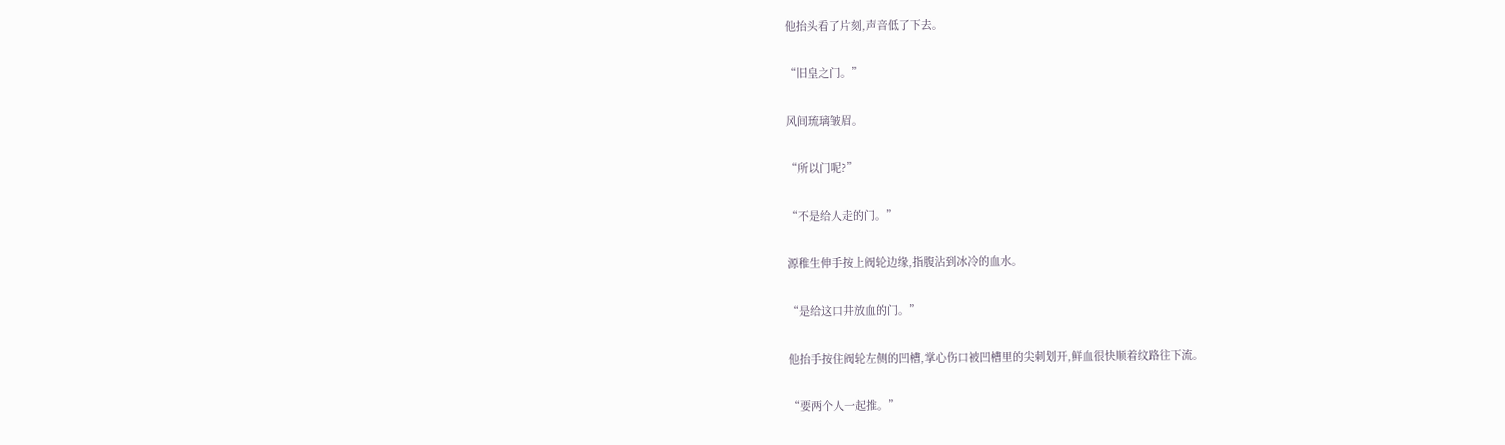他抬头看了片刻,声音低了下去。

“旧皇之门。”

风间琉璃皱眉。

“所以门呢?”

“不是给人走的门。”

源稚生伸手按上阀轮边缘,指腹沾到冰冷的血水。

“是给这口井放血的门。”

他抬手按住阀轮左侧的凹槽,掌心伤口被凹槽里的尖刺划开,鲜血很快顺着纹路往下流。

“要两个人一起推。”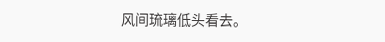风间琉璃低头看去。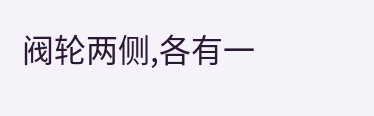阀轮两侧,各有一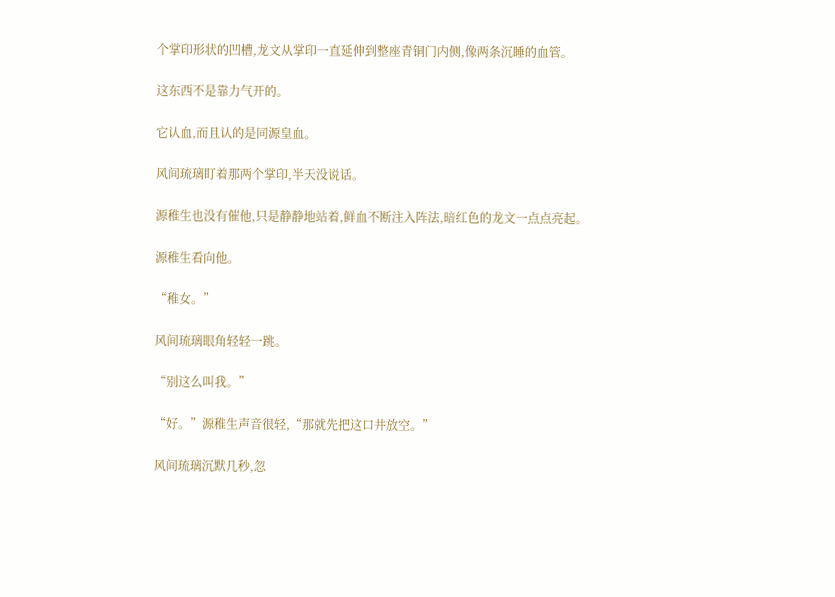个掌印形状的凹槽,龙文从掌印一直延伸到整座青铜门内侧,像两条沉睡的血管。

这东西不是靠力气开的。

它认血,而且认的是同源皇血。

风间琉璃盯着那两个掌印,半天没说话。

源稚生也没有催他,只是静静地站着,鲜血不断注入阵法,暗红色的龙文一点点亮起。

源稚生看向他。

“稚女。”

风间琉璃眼角轻轻一跳。

“别这么叫我。”

“好。”源稚生声音很轻,“那就先把这口井放空。”

风间琉璃沉默几秒,忽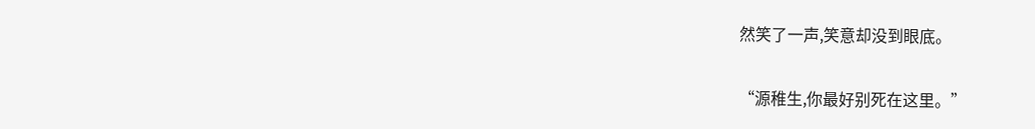然笑了一声,笑意却没到眼底。

“源稚生,你最好别死在这里。”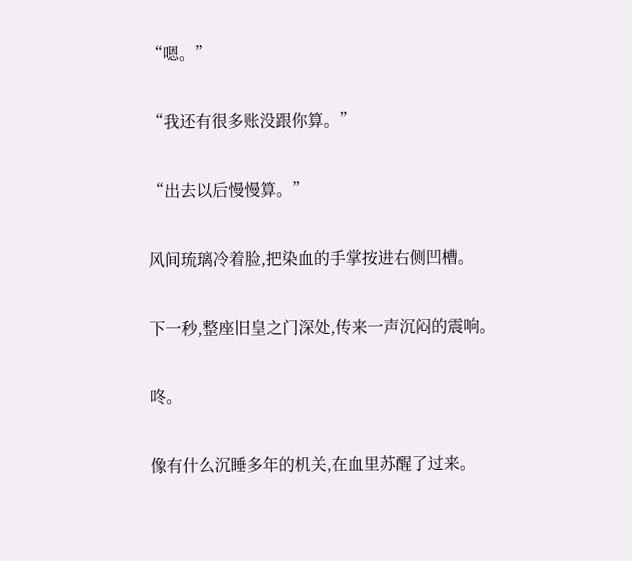“嗯。”

“我还有很多账没跟你算。”

“出去以后慢慢算。”

风间琉璃冷着脸,把染血的手掌按进右侧凹槽。

下一秒,整座旧皇之门深处,传来一声沉闷的震响。

咚。

像有什么沉睡多年的机关,在血里苏醒了过来。